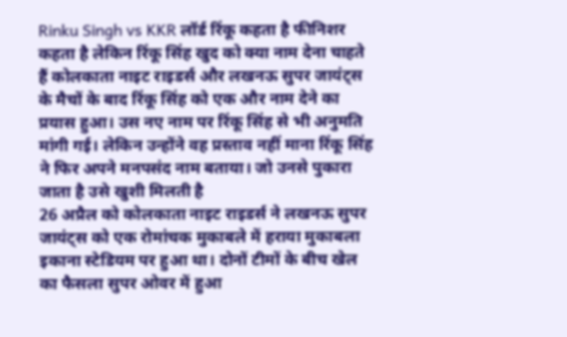Rinku Singh vs KKR लॉर्ड रिंकू कहता है फीनिशर कहता है लेकिन रिंकू सिंह खुद को क्या नाम देना चाहते हैं कोलकाता नाइट राइडर्स और लखनऊ सुपर जायंट्स के मैचों के बाद रिंकू सिंह को एक और नाम देने का प्रयास हुआ। उस नए नाम पर रिंकू सिंह से भी अनुमति मांगी गई। लेकिन उन्होंने वह प्रस्ताव नहीं माना रिंकू सिंह ने फिर अपने मनपसंद नाम बताया। जो उनसे पुकारा जाता है उसे खुशी मिलती है
26 अप्रैल को कोलकाता नाइट राइडर्स ने लखनऊ सुपर जायंट्स को एक रोमांचक मुकाबले में हराया मुकाबला इकाना स्टेडियम पर हुआ था। दोनों टीमों के बीच खेल का फैसला सुपर ओवर में हुआ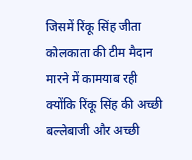जिसमें रिंकू सिंह जीता कोलकाता की टीम मैदान मारने में कामयाब रही क्योंकि रिंकू सिंह की अच्छी बल्लेबाजी और अच्छी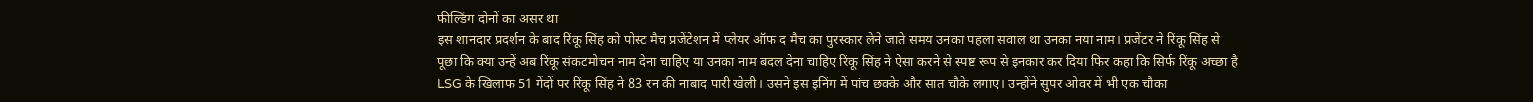फील्डिंग दोनों का असर था
इस शानदार प्रदर्शन के बाद रिंकू सिंह को पोस्ट मैच प्रजेंटेशन में प्लेयर ऑफ द मैच का पुरस्कार लेने जाते समय उनका पहला सवाल था उनका नया नाम। प्रजेंटर ने रिंकू सिंह से पूछा कि क्या उन्हें अब रिंकू संकटमोचन नाम देना चाहिए या उनका नाम बदल देना चाहिए रिंकू सिंह ने ऐसा करने से स्पष्ट रूप से इनकार कर दिया फिर कहा कि सिर्फ रिंकू अच्छा है
LSG के खिलाफ 51 गेंदों पर रिंकू सिंह ने 83 रन की नाबाद पारी खेली। उसने इस इनिंग में पांच छक्के और सात चौके लगाए। उन्होंने सुपर ओवर में भी एक चौका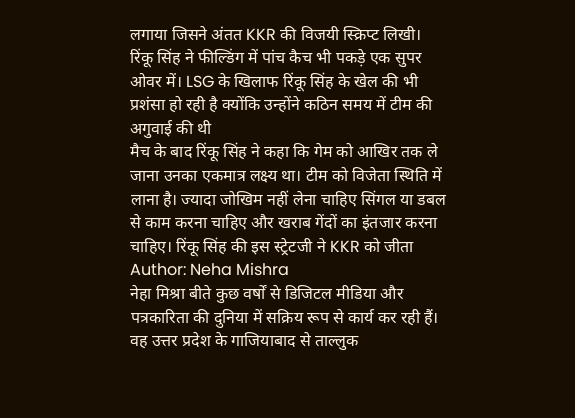लगाया जिसने अंतत KKR की विजयी स्क्रिप्ट लिखी। रिंकू सिंह ने फील्डिंग में पांच कैच भी पकड़े एक सुपर ओवर में। LSG के खिलाफ रिंकू सिंह के खेल की भी प्रशंसा हो रही है क्योंकि उन्होंने कठिन समय में टीम की अगुवाई की थी
मैच के बाद रिंकू सिंह ने कहा कि गेम को आखिर तक ले जाना उनका एकमात्र लक्ष्य था। टीम को विजेता स्थिति में लाना है। ज्यादा जोखिम नहीं लेना चाहिए सिंगल या डबल से काम करना चाहिए और खराब गेंदों का इंतजार करना चाहिए। रिंकू सिंह की इस स्ट्रेटजी ने KKR को जीता
Author: Neha Mishra
नेहा मिश्रा बीते कुछ वर्षों से डिजिटल मीडिया और पत्रकारिता की दुनिया में सक्रिय रूप से कार्य कर रही हैं। वह उत्तर प्रदेश के गाजियाबाद से ताल्लुक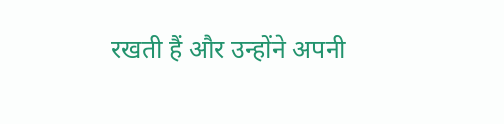रखती हैं और उन्होंने अपनी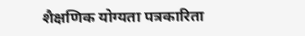शैक्षणिक योग्यता पत्रकारिता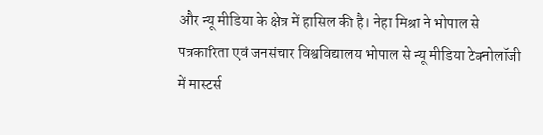और न्यू मीडिया के क्षेत्र में हासिल की है। नेहा मिश्रा ने भोपाल से पत्रकारिता एवं जनसंचार विश्वविद्यालय भोपाल से न्यू मीडिया टेक्नोलॉजी में मास्टर्स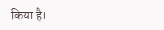किया है।